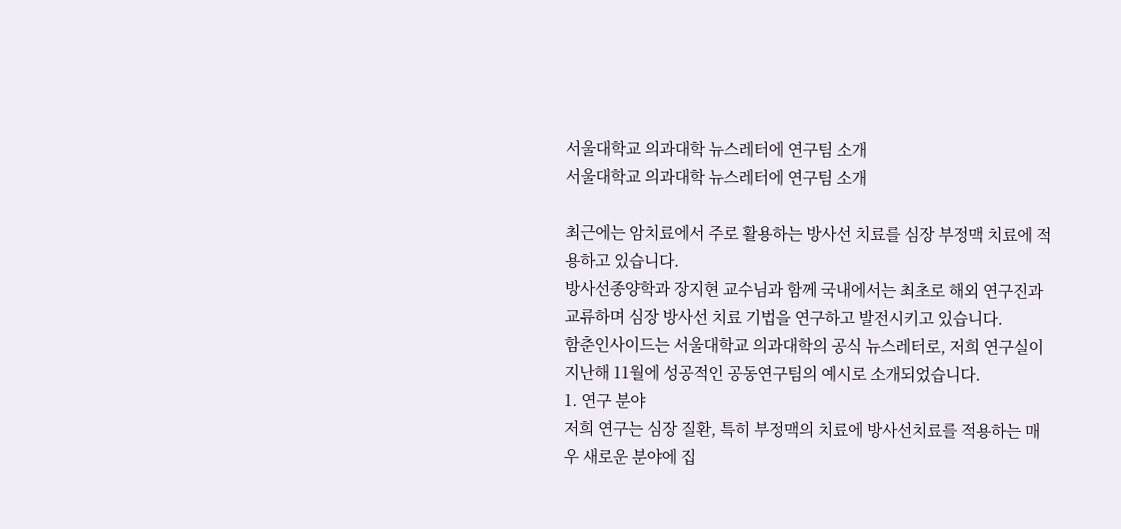서울대학교 의과대학 뉴스레터에 연구팀 소개
서울대학교 의과대학 뉴스레터에 연구팀 소개

최근에는 암치료에서 주로 활용하는 방사선 치료를 심장 부정맥 치료에 적용하고 있습니다.
방사선종양학과 장지현 교수님과 함께 국내에서는 최초로 해외 연구진과 교류하며 심장 방사선 치료 기법을 연구하고 발전시키고 있습니다.
함춘인사이드는 서울대학교 의과대학의 공식 뉴스레터로, 저희 연구실이 지난해 11월에 성공적인 공동연구팀의 예시로 소개되었습니다.
1. 연구 분야
저희 연구는 심장 질환, 특히 부정맥의 치료에 방사선치료를 적용하는 매우 새로운 분야에 집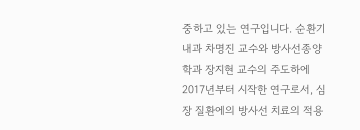중하고 있는 연구입니다. 순환기내과 차명진 교수와 방사선종양학과 장지현 교수의 주도하에 2017년부터 시작한 연구로서, 심장 질환에의 방사선 치료의 적용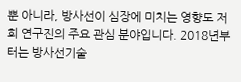뿐 아니라, 방사선이 심장에 미치는 영향도 저희 연구진의 주요 관심 분야입니다. 2018년부터는 방사선기술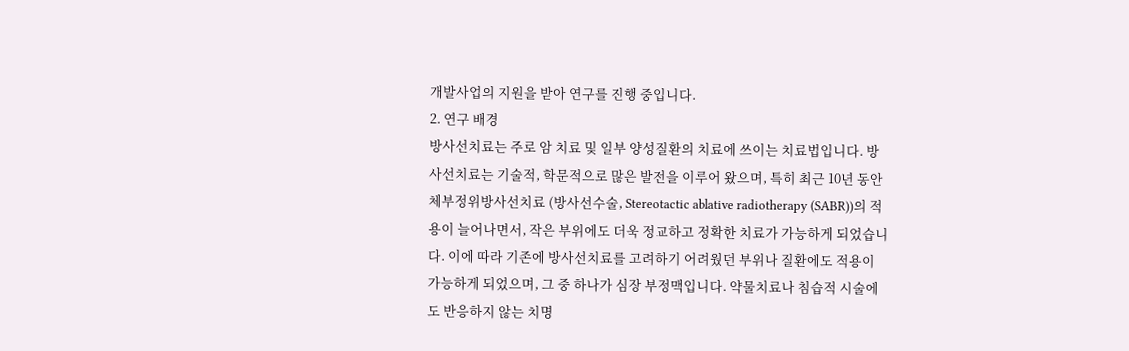개발사업의 지원을 받아 연구를 진행 중입니다.
2. 연구 배경
방사선치료는 주로 암 치료 및 일부 양성질환의 치료에 쓰이는 치료법입니다. 방사선치료는 기술적, 학문적으로 많은 발전을 이루어 왔으며, 특히 최근 10년 동안 체부정위방사선치료 (방사선수술, Stereotactic ablative radiotherapy (SABR))의 적용이 늘어나면서, 작은 부위에도 더욱 정교하고 정확한 치료가 가능하게 되었습니다. 이에 따라 기존에 방사선치료를 고려하기 어려웠던 부위나 질환에도 적용이 가능하게 되었으며, 그 중 하나가 심장 부정맥입니다. 약물치료나 침습적 시술에도 반응하지 않는 치명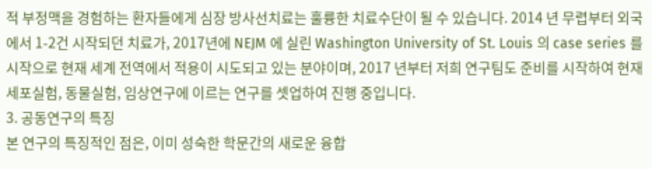적 부정맥을 경험하는 환자들에게 심장 방사선치료는 훌륭한 치료수단이 될 수 있습니다. 2014 년 무렵부터 외국에서 1-2건 시작되던 치료가, 2017년에 NEJM 에 실린 Washington University of St. Louis 의 case series 를 시작으로 현재 세계 전역에서 적용이 시도되고 있는 분야이며, 2017 년부터 저희 연구팀도 준비를 시작하여 현재 세포실험, 동물실험, 임상연구에 이르는 연구를 셋업하여 진행 중입니다.
3. 공동연구의 특징
본 연구의 특징적인 점은, 이미 성숙한 학문간의 새로운 융합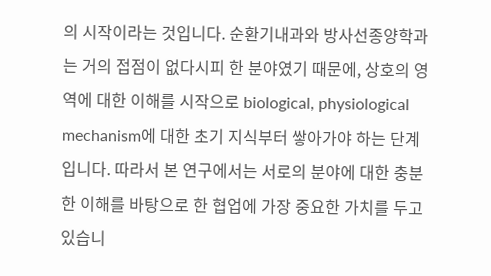의 시작이라는 것입니다. 순환기내과와 방사선종양학과는 거의 접점이 없다시피 한 분야였기 때문에, 상호의 영역에 대한 이해를 시작으로 biological, physiological mechanism에 대한 초기 지식부터 쌓아가야 하는 단계입니다. 따라서 본 연구에서는 서로의 분야에 대한 충분한 이해를 바탕으로 한 협업에 가장 중요한 가치를 두고 있습니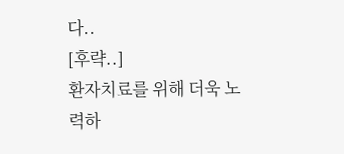다..
[후략..]
환자치료를 위해 더욱 노력하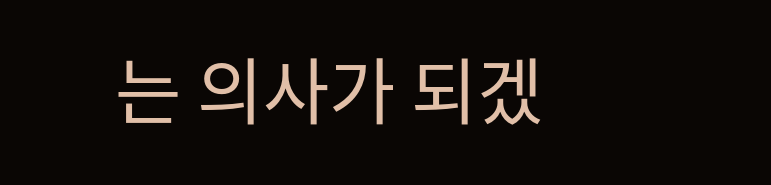는 의사가 되겠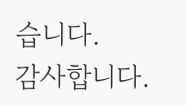습니다.
감사합니다.